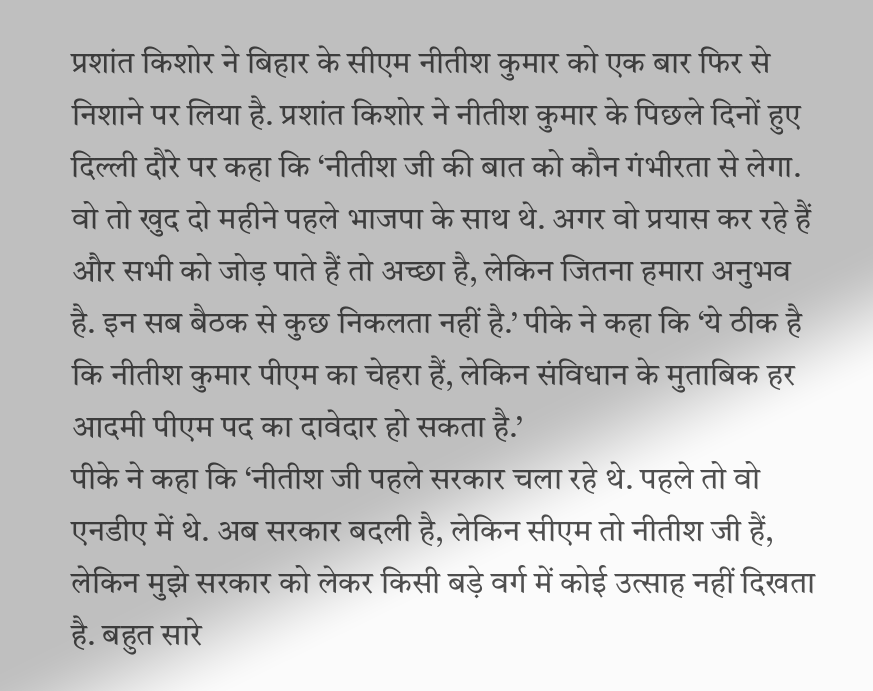प्रशांत किशोर ने बिहार के सीएम नीतीश कुमार को एक बार फिर से निशाने पर लिया है. प्रशांत किशोर ने नीतीश कुमार के पिछले दिनों हुए दिल्ली दौरे पर कहा कि ‘नीतीश जी की बात को कौन गंभीरता से लेगा. वो तो खुद दो महीने पहले भाजपा के साथ थे. अगर वो प्रयास कर रहे हैं और सभी को जोड़ पाते हैं तो अच्छा है, लेकिन जितना हमारा अनुभव है. इन सब बैठक से कुछ निकलता नहीं है.’ पीके ने कहा कि ‘ये ठीक है कि नीतीश कुमार पीएम का चेहरा हैं, लेकिन संविधान के मुताबिक हर आदमी पीएम पद का दावेदार हो सकता है.’
पीके ने कहा कि ‘नीतीश जी पहले सरकार चला रहे थे. पहले तो वो एनडीए में थे. अब सरकार बदली है, लेकिन सीएम तो नीतीश जी हैं, लेकिन मुझे सरकार को लेकर किसी बड़े वर्ग में कोई उत्साह नहीं दिखता है. बहुत सारे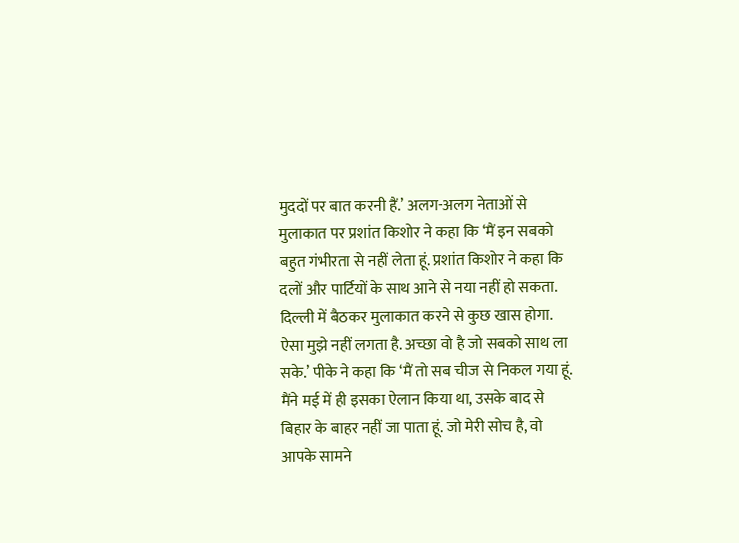मुददों पर बात करनी हैं.’ अलग-अलग नेताओं से मुलाकात पर प्रशांत किशोर ने कहा कि ‘मैं इन सबको बहुत गंभीरता से नहीं लेता हूं. प्रशांत किशोर ने कहा कि दलों और पार्टियों के साथ आने से नया नहीं हो सकता. दिल्ली में बैठकर मुलाकात करने से कुछ खास होगा. ऐसा मुझे नहीं लगता है. अच्छा वो है जो सबको साथ ला सके.’ पीके ने कहा कि ‘मैं तो सब चीज से निकल गया हूं. मैंने मई में ही इसका ऐलान किया था, उसके बाद से बिहार के बाहर नहीं जा पाता हूं. जो मेरी सोच है, वो आपके सामने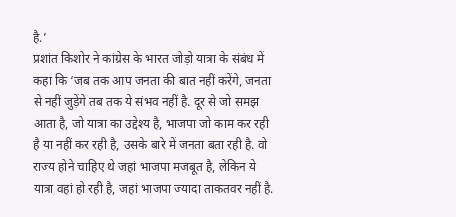है.’
प्रशांत किशोर ने कांग्रेस के भारत जोड़ो यात्रा के संबंध में कहा कि ‘जब तक आप जनता की बात नहीं करेंगे, जनता से नहीं जुड़ेंगे तब तक ये संभव नहीं है. दूर से जो समझ आता है, जो यात्रा का उद्देश्य है, भाजपा जो काम कर रही है या नहीं कर रही है, उसके बारे में जनता बता रही है. वो राज्य होने चाहिए थे जहां भाजपा मजबूत है, लेकिन ये यात्रा वहां हो रही है, जहां भाजपा ज्यादा ताकतवर नहीं है.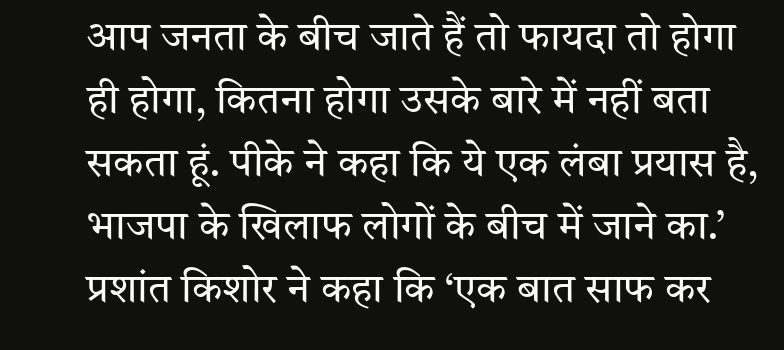आप जनता के बीच जाते हैं तो फायदा तो होगा ही होगा, कितना होगा उसके बारे में नहीं बता सकता हूं. पीके ने कहा कि ये एक लंबा प्रयास है, भाजपा के खिलाफ लोगों के बीच में जाने का.’
प्रशांत किशोर ने कहा कि ‘एक बात साफ कर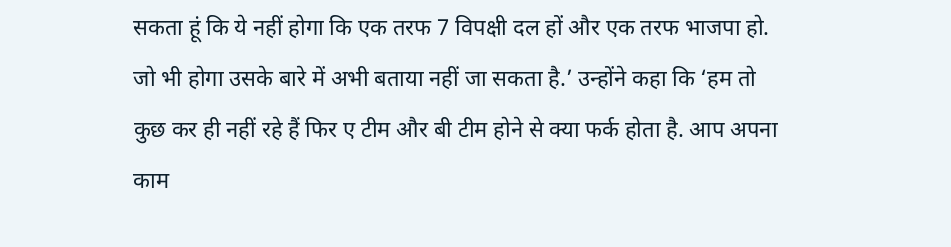सकता हूं कि ये नहीं होगा कि एक तरफ 7 विपक्षी दल हों और एक तरफ भाजपा हो. जो भी होगा उसके बारे में अभी बताया नहीं जा सकता है.’ उन्होंने कहा कि ‘हम तो कुछ कर ही नहीं रहे हैं फिर ए टीम और बी टीम होने से क्या फर्क होता है. आप अपना काम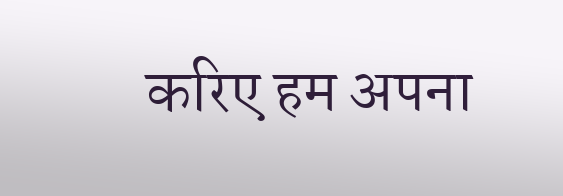करिए हम अपना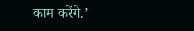काम करेंगे.’